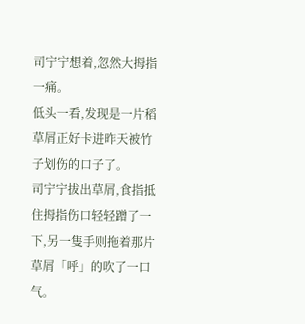司宁宁想着,忽然大拇指一痛。
低头一看,发现是一片稻草屑正好卡进昨天被竹子划伤的口子了。
司宁宁拔出草屑,食指抵住拇指伤口轻轻蹭了一下,另一隻手则拖着那片草屑「呼」的吹了一口气。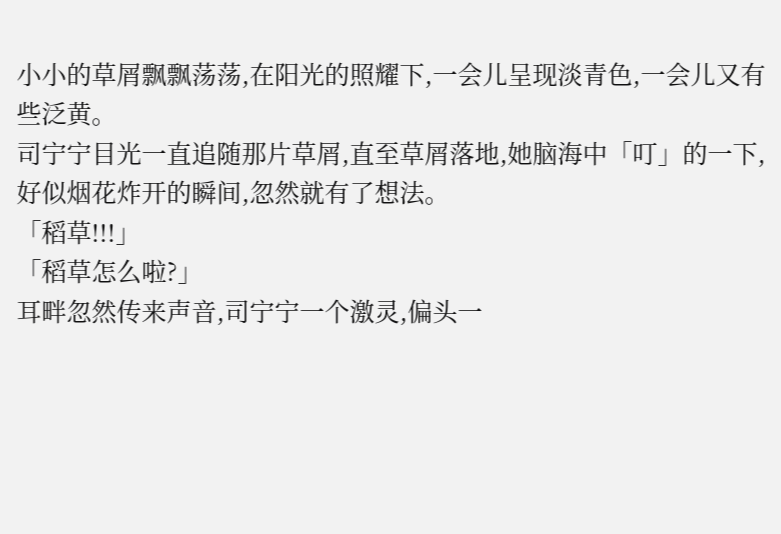小小的草屑飘飘荡荡,在阳光的照耀下,一会儿呈现淡青色,一会儿又有些泛黄。
司宁宁目光一直追随那片草屑,直至草屑落地,她脑海中「叮」的一下,好似烟花炸开的瞬间,忽然就有了想法。
「稻草!!!」
「稻草怎么啦?」
耳畔忽然传来声音,司宁宁一个激灵,偏头一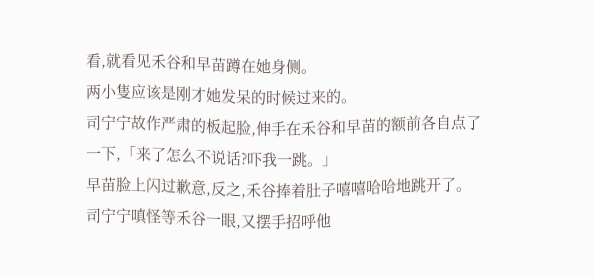看,就看见禾谷和早苗蹲在她身侧。
两小隻应该是刚才她发呆的时候过来的。
司宁宁故作严肃的板起脸,伸手在禾谷和早苗的额前各自点了一下,「来了怎么不说话?吓我一跳。」
早苗脸上闪过歉意,反之,禾谷捧着肚子嘻嘻哈哈地跳开了。
司宁宁嗔怪等禾谷一眼,又摆手招呼他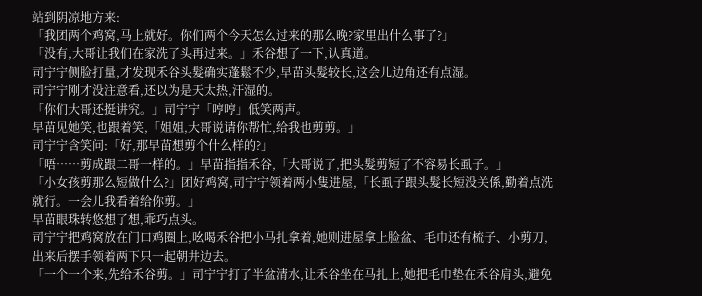站到阴凉地方来:
「我团两个鸡窝,马上就好。你们两个今天怎么过来的那么晚?家里出什么事了?」
「没有,大哥让我们在家洗了头再过来。」禾谷想了一下,认真道。
司宁宁侧脸打量,才发现禾谷头髮确实蓬鬆不少,早苗头髮较长,这会儿边角还有点湿。
司宁宁刚才没注意看,还以为是天太热,汗湿的。
「你们大哥还挺讲究。」司宁宁「哼哼」低笑两声。
早苗见她笑,也跟着笑,「姐姐,大哥说请你帮忙,给我也剪剪。」
司宁宁含笑问:「好,那早苗想剪个什么样的?」
「唔……剪成跟二哥一样的。」早苗指指禾谷,「大哥说了,把头髮剪短了不容易长虱子。」
「小女孩剪那么短做什么?」团好鸡窝,司宁宁领着两小隻进屋,「长虱子跟头髮长短没关係,勤着点洗就行。一会儿我看着给你剪。」
早苗眼珠转悠想了想,乖巧点头。
司宁宁把鸡窝放在门口鸡圈上,吆喝禾谷把小马扎拿着,她则进屋拿上脸盆、毛巾还有梳子、小剪刀,出来后摆手领着两下只一起朝井边去。
「一个一个来,先给禾谷剪。」司宁宁打了半盆清水,让禾谷坐在马扎上,她把毛巾垫在禾谷肩头,避免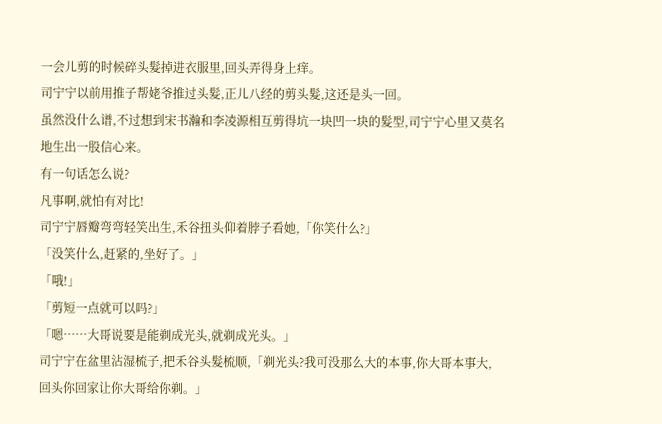一会儿剪的时候碎头髮掉进衣服里,回头弄得身上痒。
司宁宁以前用推子帮姥爷推过头髮,正儿八经的剪头髮,这还是头一回。
虽然没什么谱,不过想到宋书瀚和李凌源相互剪得坑一块凹一块的髮型,司宁宁心里又莫名地生出一股信心来。
有一句话怎么说?
凡事啊,就怕有对比!
司宁宁唇瓣弯弯轻笑出生,禾谷扭头仰着脖子看她,「你笑什么?」
「没笑什么,赶紧的,坐好了。」
「哦!」
「剪短一点就可以吗?」
「嗯……大哥说要是能剃成光头,就剃成光头。」
司宁宁在盆里沾湿梳子,把禾谷头髮梳顺,「剃光头?我可没那么大的本事,你大哥本事大,回头你回家让你大哥给你剃。」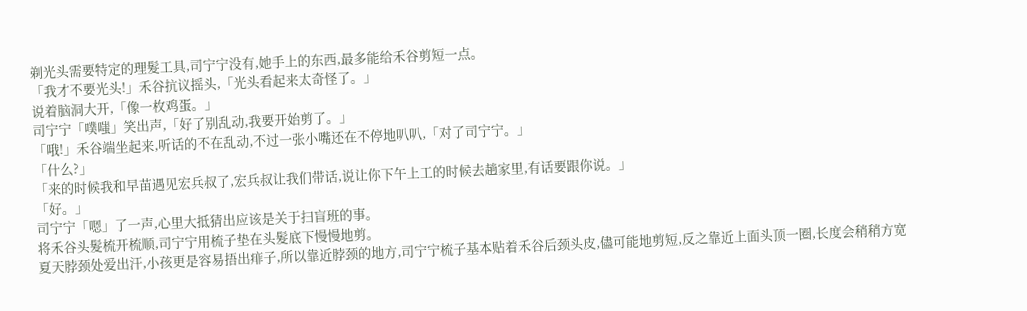剃光头需要特定的理髮工具,司宁宁没有,她手上的东西,最多能给禾谷剪短一点。
「我才不要光头!」禾谷抗议摇头,「光头看起来太奇怪了。」
说着脑洞大开,「像一枚鸡蛋。」
司宁宁「噗嗤」笑出声,「好了别乱动,我要开始剪了。」
「哦!」禾谷端坐起来,听话的不在乱动,不过一张小嘴还在不停地叭叭,「对了司宁宁。」
「什么?」
「来的时候我和早苗遇见宏兵叔了,宏兵叔让我们带话,说让你下午上工的时候去趟家里,有话要跟你说。」
「好。」
司宁宁「嗯」了一声,心里大抵猜出应该是关于扫盲班的事。
将禾谷头髮梳开梳顺,司宁宁用梳子垫在头髮底下慢慢地剪。
夏天脖颈处爱出汗,小孩更是容易捂出痱子,所以靠近脖颈的地方,司宁宁梳子基本贴着禾谷后颈头皮,儘可能地剪短,反之靠近上面头顶一圈,长度会稍稍方宽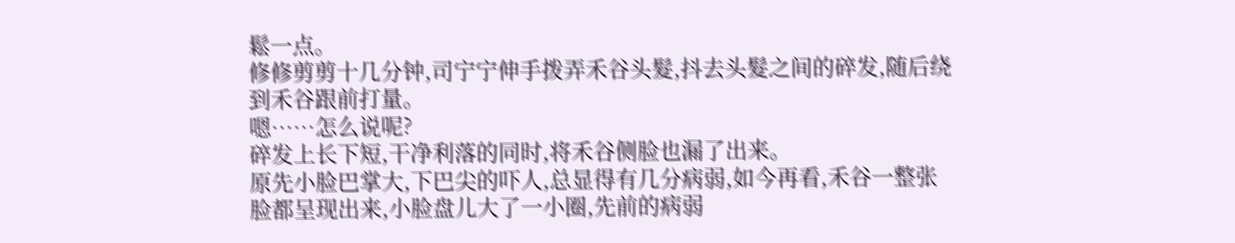鬆一点。
修修剪剪十几分钟,司宁宁伸手拨弄禾谷头髮,抖去头髮之间的碎发,随后绕到禾谷跟前打量。
嗯……怎么说呢?
碎发上长下短,干净利落的同时,将禾谷侧脸也漏了出来。
原先小脸巴掌大,下巴尖的吓人,总显得有几分病弱,如今再看,禾谷一整张脸都呈现出来,小脸盘儿大了一小圈,先前的病弱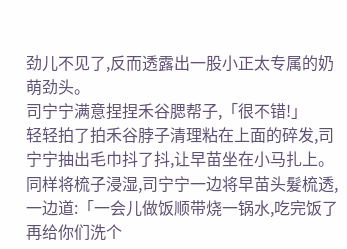劲儿不见了,反而透露出一股小正太专属的奶萌劲头。
司宁宁满意捏捏禾谷腮帮子,「很不错!」
轻轻拍了拍禾谷脖子清理粘在上面的碎发,司宁宁抽出毛巾抖了抖,让早苗坐在小马扎上。
同样将梳子浸湿,司宁宁一边将早苗头髮梳透,一边道:「一会儿做饭顺带烧一锅水,吃完饭了再给你们洗个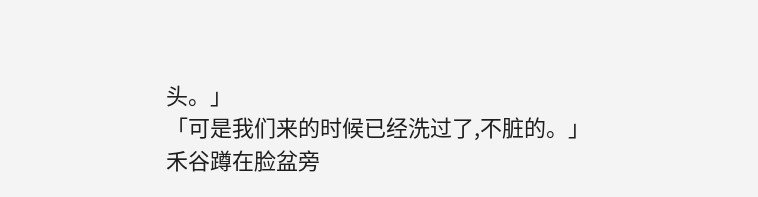头。」
「可是我们来的时候已经洗过了,不脏的。」
禾谷蹲在脸盆旁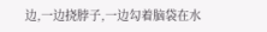边,一边挠脖子,一边勾着脑袋在水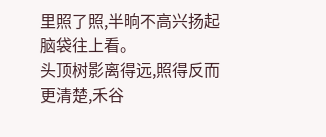里照了照,半晌不高兴扬起脑袋往上看。
头顶树影离得远,照得反而更清楚,禾谷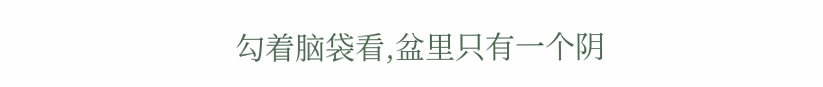勾着脑袋看,盆里只有一个阴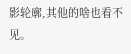影轮廓,其他的啥也看不见。